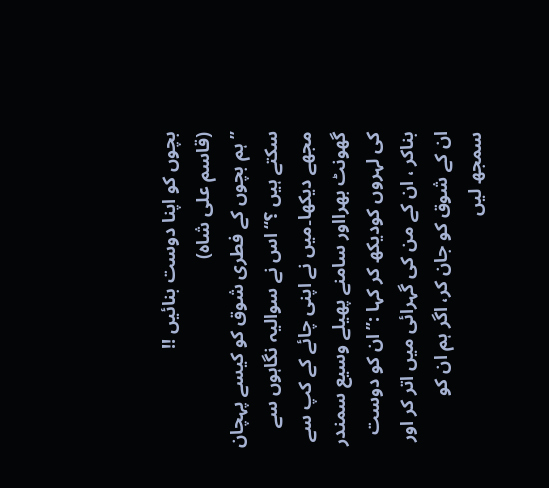بچوں کو اپنا دوست بنائیں !!
(قاسم علی شاہ)
’’ ہم بچوں کے فطری شوق کو کیسے پہچان سکتے ہیں ؟‘‘اس نے سوالیہ نگاہوں سے مجھے دیکھا۔میں نے اپنی چائے کے کپ سے گھونٹ بھرااور سامنے پھیلے وسیع سمندر کی لہروں کودیکھ کر کہا :’’ان کو دوست بناکر ، ان کے من کی گہرائی میں اتر کر اور ان کے شوق کو جان کر، اگر ہم ان کو سمجھ لیں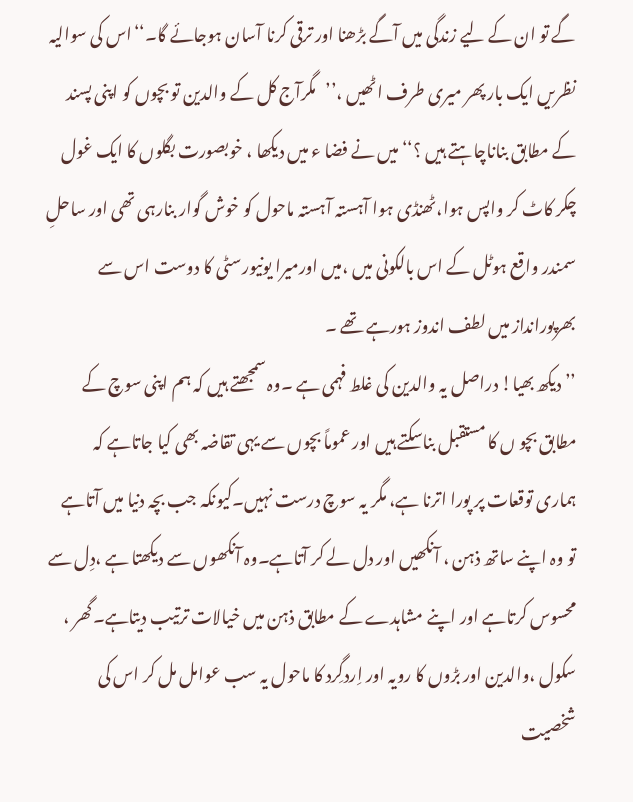گے تو ان کے لیے زندگی میں آگے بڑھنا اور ترقی کرنا آسان ہوجائے گا۔‘‘اس کی سوالیہ نظریں ایک بار پھر میری طرف اٹھیں ،’’مگرآج کل کے والدین تو بچوں کو اپنی پسند کے مطابق بناناچاہتے ہیں ؟‘‘ میں نے فضا ء میں دیکھا ، خوبصورت بگلوں کا ایک غول چکر کاٹ کر واپس ہوا،ٹھنڈی ہوا آہستہ آہستہ ماحول کو خوش گوار بنارہی تھی اور ساحلِ سمندر واقع ہوٹل کے اس بالکونی میں ،میں اورمیرا یونیورسٹی کا دوست اس سے بھرپورانداز میں لطف اندوز ہورہے تھے ۔
’’دیکھ بھیا! دراصل یہ والدین کی غلط فہمی ہے ۔وہ سمجھتے ہیں کہ ہم اپنی سوچ کے مطابق بچو ں کا مستقبل بناسکتے ہیں اور عموماً بچوں سے یہی تقاضہ بھی کیا جاتاہے کہ ہماری توقعات پر پورا اترنا ہے، مگر یہ سوچ درست نہیں۔کیونکہ جب بچہ دنیا میں آتاہے تو وہ اپنے ساتھ ذہن ، آنکھیں اور دل لے کر آتاہے۔وہ آنکھوں سے دیکھتا ہے ،دِل سے محسوس کرتاہے اور اپنے مشاہدے کے مطابق ذہن میں خیالات ترتیب دیتاہے۔گھر ، سکول ،والدین اور بڑوں کا رویہ اور اِردگِرد کا ماحول یہ سب عوامل مل کر اس کی شخصیت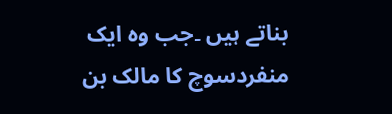بناتے ہیں ۔جب وہ ایک منفردسوچ کا مالک بن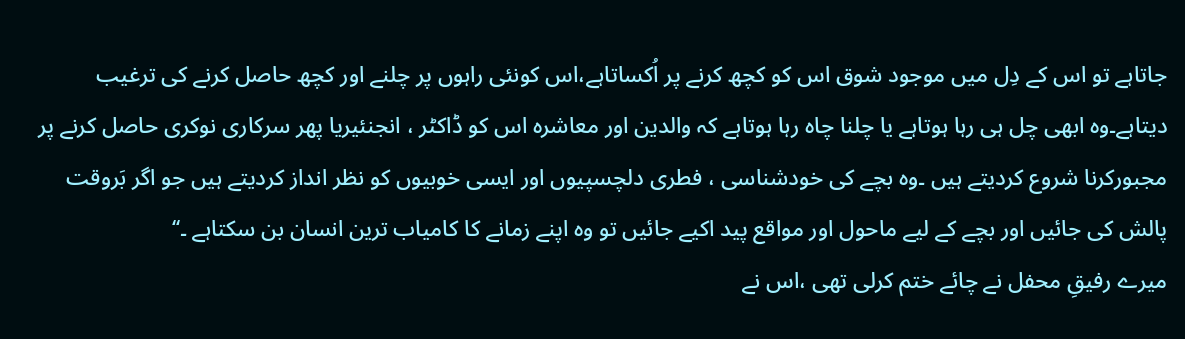جاتاہے تو اس کے دِل میں موجود شوق اس کو کچھ کرنے پر اُکساتاہے،اس کونئی راہوں پر چلنے اور کچھ حاصل کرنے کی ترغیب دیتاہے۔وہ ابھی چل ہی رہا ہوتاہے یا چلنا چاہ رہا ہوتاہے کہ والدین اور معاشرہ اس کو ڈاکٹر ، انجنئیریا پھر سرکاری نوکری حاصل کرنے پر مجبورکرنا شروع کردیتے ہیں ۔وہ بچے کی خودشناسی ، فطری دلچسپیوں اور ایسی خوبیوں کو نظر انداز کردیتے ہیں جو اگر بَروقت پالش کی جائیں اور بچے کے لیے ماحول اور مواقع پید اکیے جائیں تو وہ اپنے زمانے کا کامیاب ترین انسان بن سکتاہے ۔‘‘
میرے رفیقِ محفل نے چائے ختم کرلی تھی ،اس نے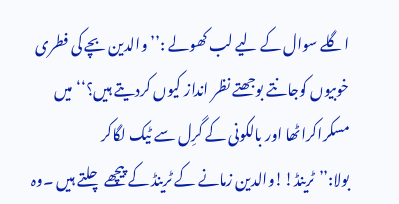اگلے سوال کے لیے لب کھولے :’’والدین بچے کی فطری خوبیوں کوجانتے بوجھتے نظر انداز کیوں کردیتے ہیں؟‘‘ میں مسکراکراٹھا اور بالکونی کے گرِل سے ٹیک لگاکر بولا:’’ٹرینڈ!!والدین زمانے کے ٹرینڈ کے پیچھے چلتے ہیں ۔وہ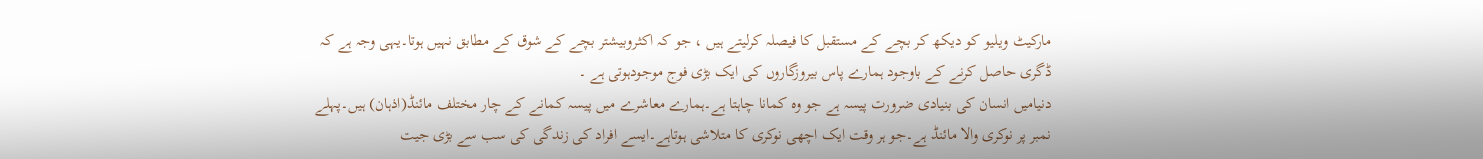مارکیٹ ویلیو کو دیکھ کر بچے کے مستقبل کا فیصلہ کرلیتے ہیں ، جو کہ اکثروبیشتر بچے کے شوق کے مطابق نہیں ہوتا۔یہی وجہ ہے کہ ڈگری حاصل کرنے کے باوجود ہمارے پاس بیروزگاروں کی ایک بڑی فوج موجودہوتی ہے ۔
دنیامیں انسان کی بنیادی ضرورت پیسہ ہے جو وہ کمانا چاہتا ہے۔ہمارے معاشرے میں پیسہ کمانے کے چار مختلف مائنڈ(اذہان) ہیں۔پہلے نمبر پر نوکری والا مائنڈ ہے۔جو ہر وقت ایک اچھی نوکری کا متلاشی ہوتاہے۔ایسے افراد کی زندگی کی سب سے بڑی جیت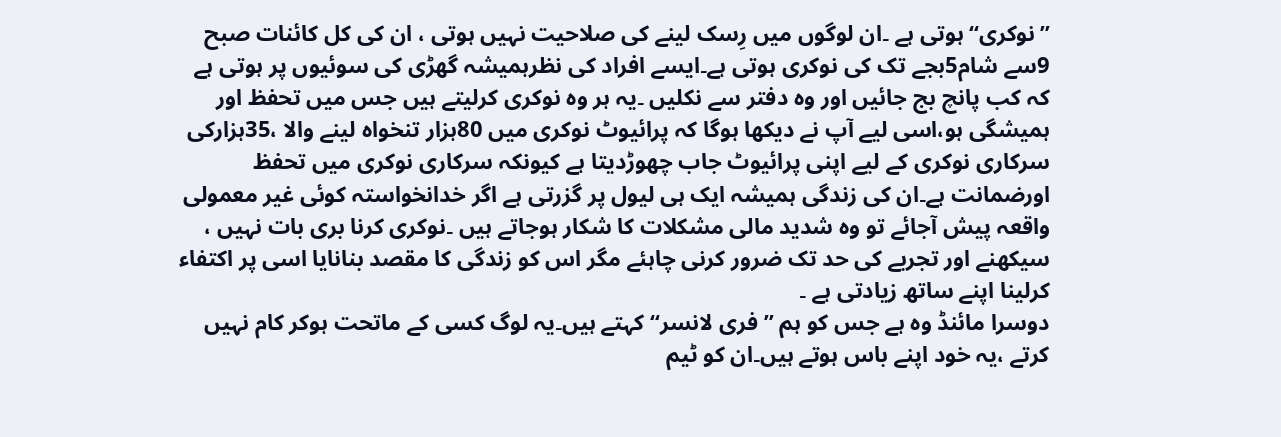’’نوکری‘‘ہوتی ہے ۔ان لوگوں میں رِسک لینے کی صلاحیت نہیں ہوتی ، ان کی کل کائنات صبح 9سے شام5بجے تک کی نوکری ہوتی ہے۔ایسے افراد کی نظرہمیشہ گھڑی کی سوئیوں پر ہوتی ہے کہ کب پانچ بج جائیں اور وہ دفتر سے نکلیں ۔یہ ہر وہ نوکری کرلیتے ہیں جس میں تحفظ اور ہمیشگی ہو،اسی لیے آپ نے دیکھا ہوگا کہ پرائیوٹ نوکری میں 80ہزار تنخواہ لینے والا ،35ہزارکی سرکاری نوکری کے لیے اپنی پرائیوٹ جاب چھوڑدیتا ہے کیونکہ سرکاری نوکری میں تحفظ اورضمانت ہے۔ان کی زندگی ہمیشہ ایک ہی لیول پر گزرتی ہے اگر خدانخواستہ کوئی غیر معمولی واقعہ پیش آجائے تو وہ شدید مالی مشکلات کا شکار ہوجاتے ہیں ۔نوکری کرنا بری بات نہیں ، سیکھنے اور تجربے کی حد تک ضرور کرنی چاہئے مگر اس کو زندگی کا مقصد بنانایا اسی پر اکتفاء کرلینا اپنے ساتھ زیادتی ہے ۔
دوسرا مائنڈ وہ ہے جس کو ہم ’’فری لانسر‘‘ کہتے ہیں۔یہ لوگ کسی کے ماتحت ہوکر کام نہیں کرتے ،یہ خود اپنے باس ہوتے ہیں۔ان کو ٹیم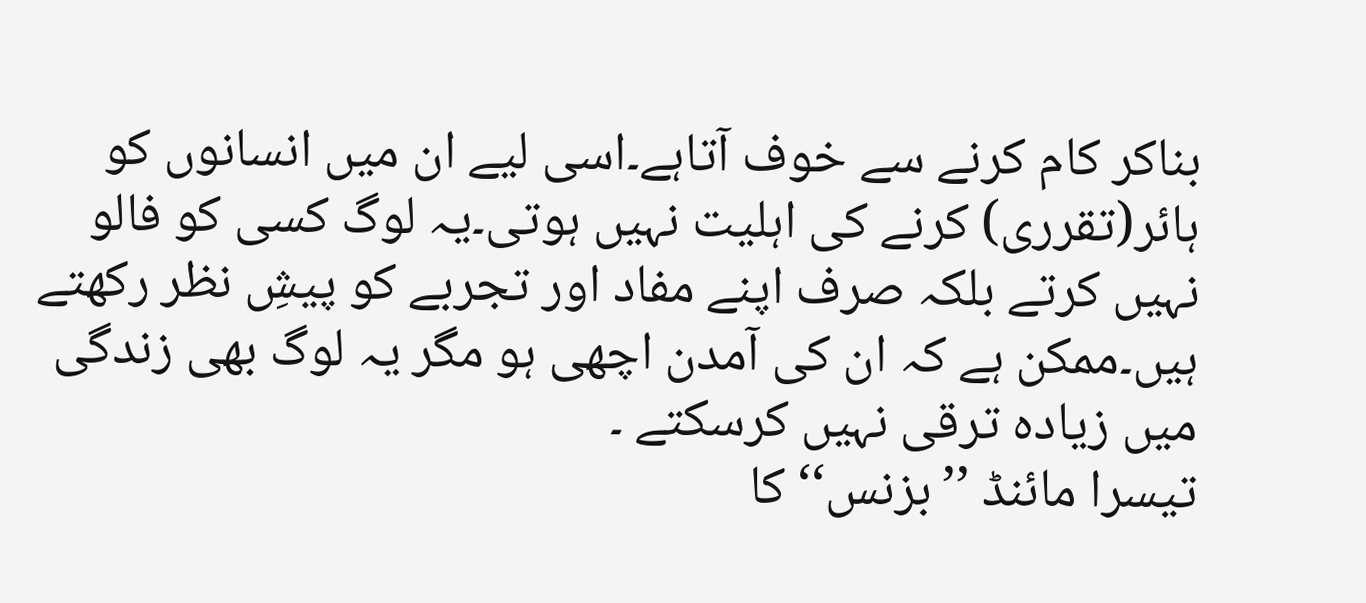بناکر کام کرنے سے خوف آتاہے۔اسی لیے ان میں انسانوں کو ہائر(تقرری) کرنے کی اہلیت نہیں ہوتی۔یہ لوگ کسی کو فالو نہیں کرتے بلکہ صرف اپنے مفاد اور تجربے کو پیشِ نظر رکھتے ہیں۔ممکن ہے کہ ان کی آمدن اچھی ہو مگر یہ لوگ بھی زندگی میں زیادہ ترقی نہیں کرسکتے ۔
تیسرا مائنڈ ’’بزنس‘‘ کا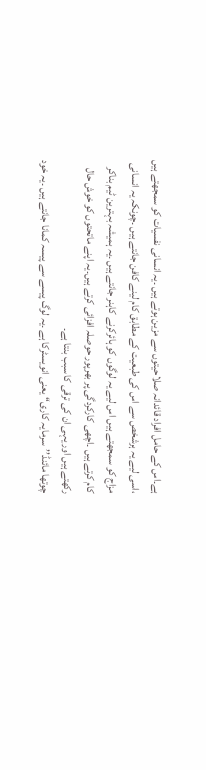ہے۔اس کے حامل افراد قائدانہ صلاحیتوں سے مزین ہوتے ہیں ۔یہ انسانی نفسیات کو سمجھتے ہیں ،اسی لیے یہ ہرشخص سے اس کی طبعیت کے مطابق کام لینے کافن جانتے ہیں ۔چونکہ یہ انسانی مزاج کو سمجھتے ہیں اس لیے یہ لوگوں کو ہائرکرنے کاہنر جانتے ہیں ۔یہ ہمیشہ بہترین ٹیم بناکر کام کرتے ہیں ۔اچھی کارکردگی پر بھرپور حوصلہ افزائی کرتے ہیں۔یہ اپنے ماتحتوں کو خوش حال رکھتے ہیں اور یہی ان کی ترقی کا سبب بنتا ہے۔
چوتھا مائنڈ’’سرمایہ کاری‘‘ یعنی انویسٹرکا ہے ۔یہ لوگ پیسے سے پیسہ کمانا جانتے ہیں ۔یہ خود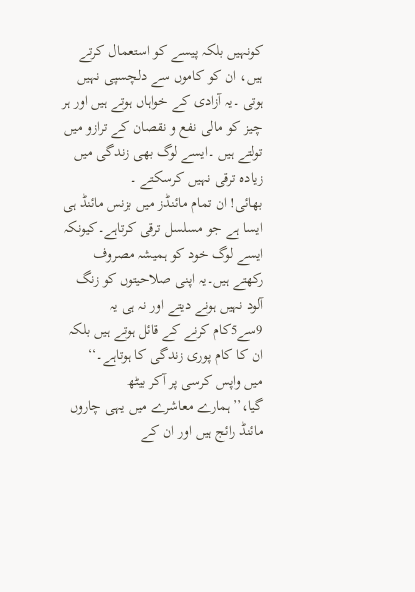کونہیں بلکہ پیسے کو استعمال کرتے ہیں، ان کو کاموں سے دلچسپی نہیں ہوتی ۔یہ آزادی کے خواہاں ہوتے ہیں اور ہر چیز کو مالی نفع و نقصان کے ترازو میں تولتے ہیں ۔ایسے لوگ بھی زندگی میں زیادہ ترقی نہیں کرسکتے ۔
بھائی! ان تمام مائنڈز میں بزنس مائنڈ ہی ایسا ہے جو مسلسل ترقی کرتاہے۔کیونکہ ایسے لوگ خود کو ہمیشہ مصروف رکھتے ہیں۔یہ اپنی صلاحیتوں کو زنگ آلود نہیں ہونے دیتے اور نہ ہی یہ 9سے5کام کرنے کے قائل ہوتے ہیں بلکہ ان کا کام پوری زندگی کا ہوتاہے۔‘‘
میں واپس کرسی پر آکر بیٹھ گیا،’’ہمارے معاشرے میں یہی چاروں مائنڈ رائج ہیں اور ان کے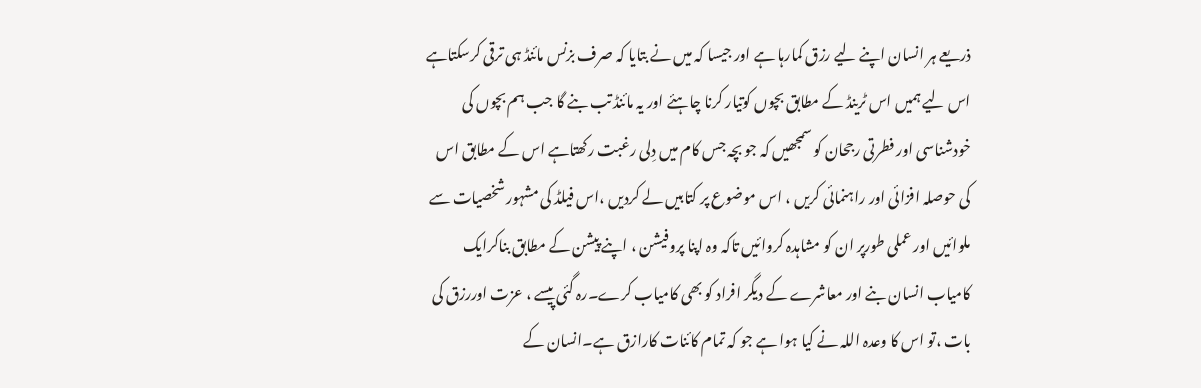ذریعے ہر انسان اپنے لیے رزق کمارہا ہے اور جیسا کہ میں نے بتایا کہ صرف بزنس مائنڈ ہی ترقی کرسکتاہے اس لیے ہمیں اس ٹرینڈ کے مطابق بچوں کوتیار کرنا چاہئے اور یہ مائنڈ تب بنے گا جب ہم بچوں کی خودشناسی اور فطرتی رجحان کو سمجھیں کہ جو بچہ جس کام میں دِلی رغبت رکھتاہے اس کے مطابق اس کی حوصلہ افزائی اور راہنمائی کریں ، اس موضوع پر کتابیں لے کردیں ،اس فیلڈ کی مشہور شخصیات سے ملوائیں اور عملی طورپر ان کو مشاہدہ کروائیں تاکہ وہ اپنا پروفیشن ، اپنے پیشن کے مطابق بناکرایک کامیاب انسان بنے اور معاشرے کے دیگر افراد کو بھی کامیاب کرے۔رہ گئی پیسے ، عزت اوررزق کی بات ،تو اس کا وعدہ اللہ نے کیا ہوا ہے جو کہ تمام کائنات کارازق ہے۔انسان کے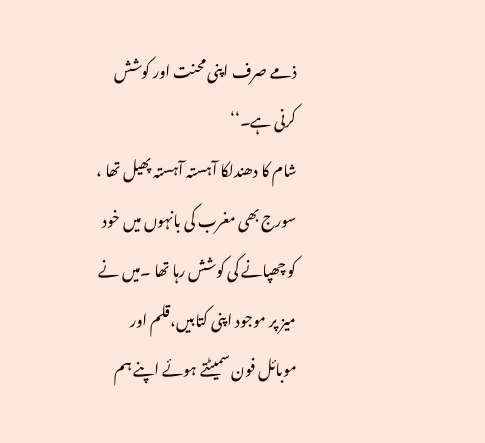ذمے صرف اپنی محنت اور کوشش کرنی ہے۔‘‘
شام کا دھندلکا آہستہ آہستہ پھیل تھا ، سورج بھی مغرب کی بانہوں میں خود کو چھپانے کی کوشش رہا تھا ۔میں نے میز پر موجود اپنی کتابیں،قلم اور موبائل فون سمیٹتے ہوئے اپنے ہم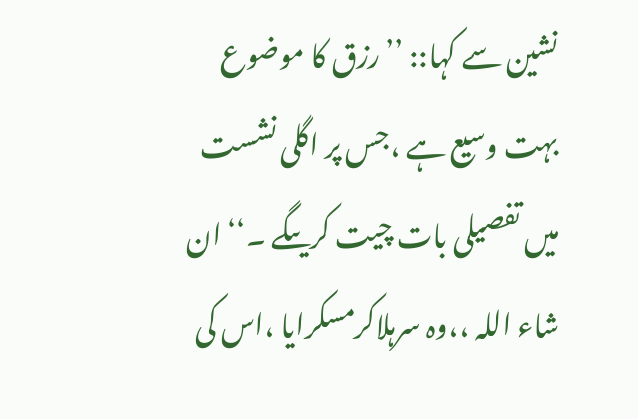نشین سے کہا:: ’’رزق کا موضوع بہت وسیع ہے ،جس پر اگلی نشست میں تفصیلی بات چیت کریںگے ۔‘‘ ان شاء اللہ ،،وہ سرہلاکرمسکرایا ،اس کی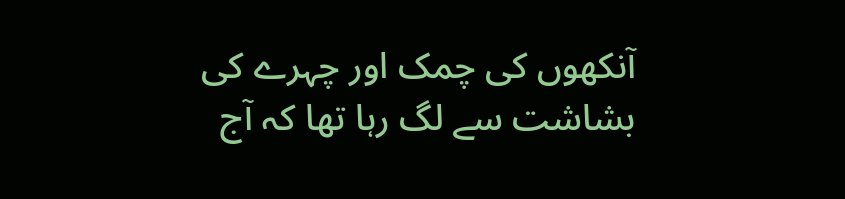آنکھوں کی چمک اور چہرے کی بشاشت سے لگ رہا تھا کہ آج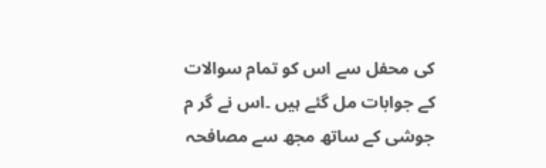کی محفل سے اس کو تمام سوالات کے جوابات مل گئے ہیں ۔اس نے گر م جوشی کے ساتھ مجھ سے مصافحہ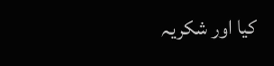کیا اور شکریہ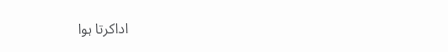اداکرتا ہوا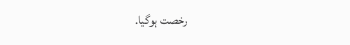رخصت ہوگیا.